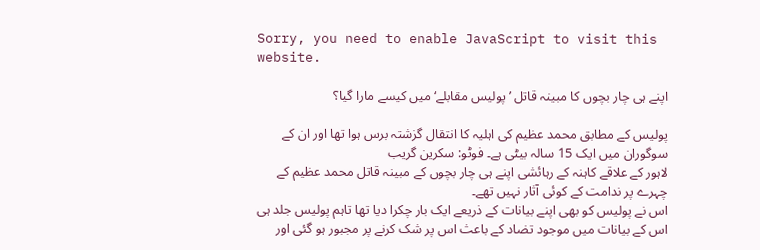Sorry, you need to enable JavaScript to visit this website.

اپنے ہی چار بچوں کا مبینہ قاتل ’پولیس مقابلے‘ میں کیسے مارا گیا؟

پولیس کے مطابق محمد عظیم کی اہلیہ کا انتقال گزشتہ برس ہوا تھا اور ان کے سوگوران میں ایک 15 سالہ بیٹی ہے۔ فوٹو: سکرین گریب
لاہور کے علاقے کاہنہ کے رہائشی اپنے ہی چار بچوں کے مبینہ قاتل محمد عظیم کے چہرے پر ندامت کے کوئی آثار نہیں تھے۔
اس نے پولیس کو بھی اپنے بیانات کے ذریعے ایک بار چکرا دیا تھا تاہم پولیس جلد ہی اس کے بیانات میں موجود تضاد کے باعث اس پر شک کرنے پر مجبور ہو گئی اور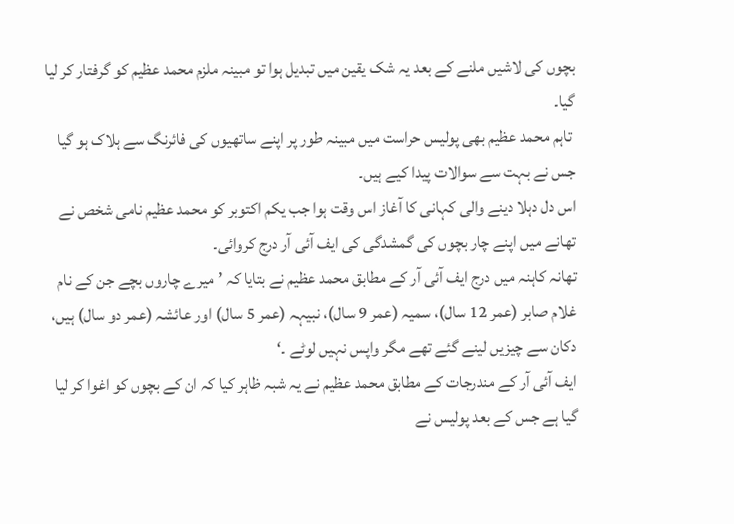بچوں کی لاشیں ملنے کے بعد یہ شک یقین میں تبدیل ہوا تو مبینہ ملزم محمد عظیم کو گرفتار کر لیا گیا۔
 تاہم محمد عظیم بھی پولیس حراست میں مبینہ طور پر اپنے ساتھیوں کی فائرنگ سے ہلاک ہو گیا جس نے بہت سے سوالات پیدا کیے ہیں۔
اس دل دہلا دینے والی کہانی کا آغاز اس وقت ہوا جب یکم اکتوبر کو محمد عظیم نامی شخص نے تھانے میں اپنے چار بچوں کی گمشدگی کی ایف آئی آر درج کروائی۔
تھانہ کاہنہ میں درج ایف آئی آر کے مطابق محمد عظیم نے بتایا کہ ’میرے چاروں بچے جن کے نام غلام صابر (عمر 12 سال)، سمیہ (عمر 9 سال)، نبیہہ (عمر 5 سال) اور عائشہ (عمر دو سال) ہیں، دکان سے چیزیں لینے گئے تھے مگر واپس نہیں لوٹے ۔‘
ایف آئی آر کے مندرجات کے مطابق محمد عظیم نے یہ شبہ ظاہر کیا کہ ان کے بچوں کو اغوا کر لیا گیا ہے جس کے بعد پولیس نے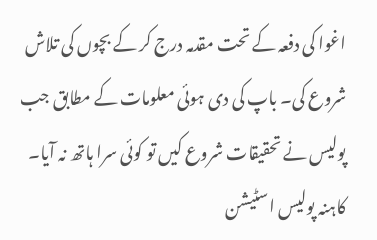اغوا کی دفعہ کے تحت مقدمہ درج کر کے بچوں کی تلاش شروع کی۔ باپ کی دی ہوئی معلومات کے مطابق جب پولیس نے تحقیقات شروع کیں تو کوئی سرا ہاتھ نہ آیا۔
کاہنہ پولیس اسٹیشن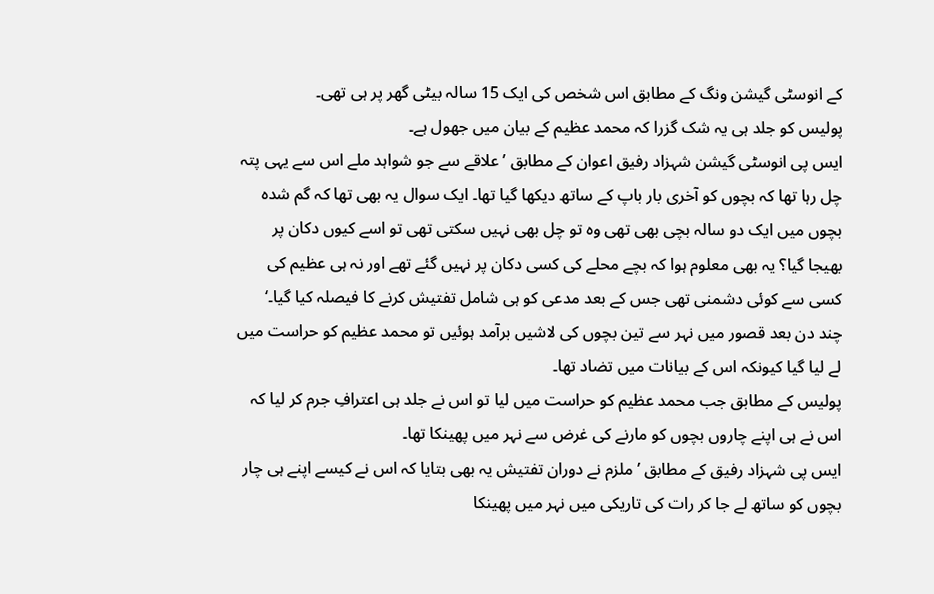کے انوسٹی گیشن ونگ کے مطابق اس شخص کی ایک 15 سالہ بیٹی گھر پر ہی تھی۔
پولیس کو جلد ہی یہ شک گزرا کہ محمد عظیم کے بیان میں جھول ہے۔
ایس پی انوسٹی گیشن شہزاد رفیق اعوان کے مطابق ’علاقے سے جو شواہد ملے اس سے یہی پتہ چل رہا تھا کہ بچوں کو آخری بار باپ کے ساتھ دیکھا گیا تھا۔ ایک سوال یہ بھی تھا کہ گم شدہ بچوں میں ایک دو سالہ بچی بھی تھی وہ تو چل بھی نہیں سکتی تھی تو اسے کیوں دکان پر بھیجا گیا؟ یہ بھی معلوم ہوا کہ بچے محلے کی کسی دکان پر نہیں گئے تھے اور نہ ہی عظیم کی کسی سے کوئی دشمنی تھی جس کے بعد مدعی کو ہی شامل تفتیش کرنے کا فیصلہ کیا گیا۔‘
چند دن بعد قصور میں نہر سے تین بچوں کی لاشیں برآمد ہوئیں تو محمد عظیم کو حراست میں لے لیا گیا کیونکہ اس کے بیانات میں تضاد تھا۔
پولیس کے مطابق جب محمد عظیم کو حراست میں لیا تو اس نے جلد ہی اعترافِ جرم کر لیا کہ اس نے ہی اپنے چاروں بچوں کو مارنے کی غرض سے نہر میں پھینکا تھا۔
ایس پی شہزاد رفیق کے مطابق ’ملزم نے دوران تفتیش یہ بھی بتایا کہ اس نے کیسے اپنے ہی چار بچوں کو ساتھ لے جا کر رات کی تاریکی میں نہر میں پھینکا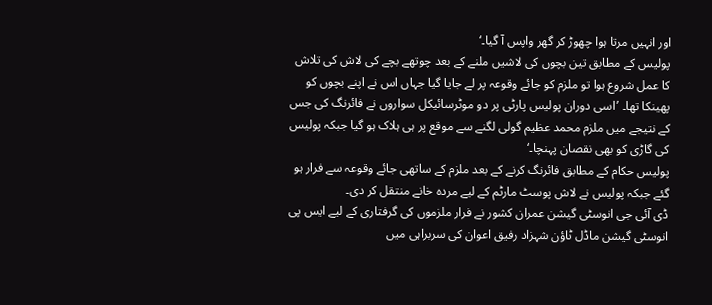اور انہیں مرتا ہوا چھوڑ کر گھر واپس آ گیا۔‘
پولیس کے مطابق تین بچوں کی لاشیں ملنے کے بعد چوتھے بچے کی لاش کی تلاش کا عمل شروع ہوا تو ملزم کو جائے وقوعہ پر لے جایا گیا جہاں اس نے اپنے بچوں کو پھینکا تھا۔ ’اسی دوران پولیس پارٹی پر دو موٹرسائیکل سواروں نے فائرنگ کی جس کے نتیجے میں ملزم محمد عظیم گولی لگنے سے موقع پر ہی ہلاک ہو گیا جبکہ پولیس کی گاڑی کو بھی نقصان پہنچا۔‘
پولیس حکام کے مطابق فائرنگ کرنے کے بعد ملزم کے ساتھی جائے وقوعہ سے فرار ہو گئے جبکہ پولیس نے لاش پوسٹ مارٹم کے لیے مردہ خانے منتقل کر دی۔
ڈی آئی جی انوسٹی گیشن عمران کشور نے فرار ملزموں کی گرفتاری کے لیے ایس پی انوسٹی گیشن ماڈل ٹاؤن شہزاد رفیق اعوان کی سربراہی میں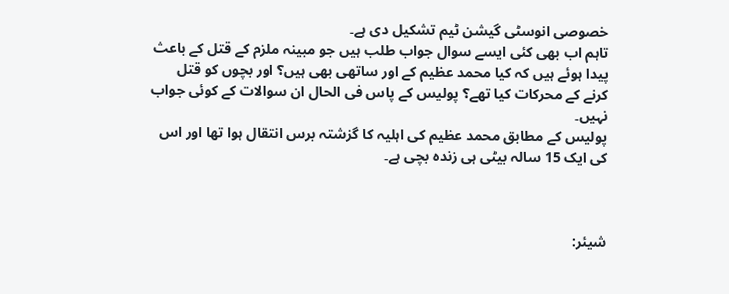خصوصی انوسٹی گیشن ٹیم تشکیل دی ہے۔
تاہم اب بھی کئی ایسے سوال جواب طلب ہیں جو مبینہ ملزم کے قتل کے باعث پیدا ہوئے ہیں کہ کیا محمد عظیم کے اور ساتھی بھی ہیں؟ اور بچوں کو قتل کرنے کے محرکات کیا تھے؟ پولیس کے پاس فی الحال ان سوالات کے کوئی جواب نہیں۔
پولیس کے مطابق محمد عظیم کی اہلیہ کا گزشتہ برس انتقال ہوا تھا اور اس کی ایک 15 سالہ بیٹی ہی زندہ بچی ہے۔



شیئر: